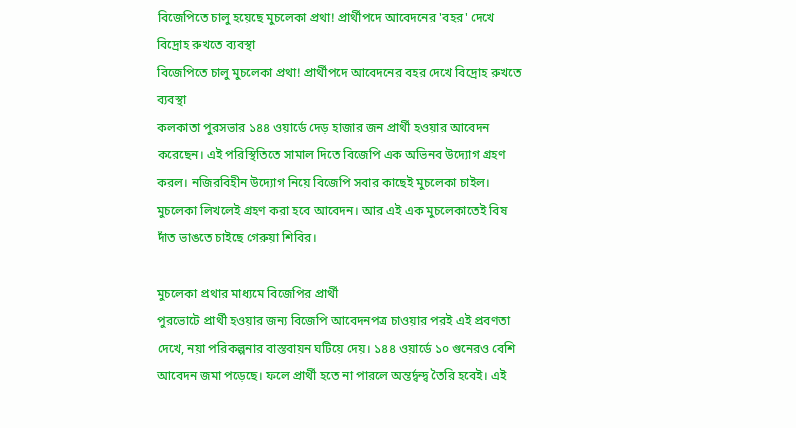বিজেপিতে চালু হয়েছে মুচলেকা প্রথা! প্রার্থীপদে আবেদনের 'বহর' দেখে বিদ্রোহ রুখতে ব্যবস্থা
বিজেপিতে চালু মুচলেকা প্রথা! প্রার্থীপদে আবেদনের বহর দেখে বিদ্রোহ রুখতে ব্যবস্থা
কলকাতা পুরসভার ১৪৪ ওয়ার্ডে দেড় হাজার জন প্রার্থী হওয়ার আবেদন করেছেন। এই পরিস্থিতিতে সামাল দিতে বিজেপি এক অভিনব উদ্যোগ গ্রহণ করল। নজিরবিহীন উদ্যোগ নিয়ে বিজেপি সবার কাছেই মুচলেকা চাইল। মুচলেকা লিখলেই গ্রহণ করা হবে আবেদন। আর এই এক মুচলেকাতেই বিষ দাঁত ভাঙতে চাইছে গেরুয়া শিবির।

মুচলেকা প্রথার মাধ্যমে বিজেপির প্রার্থী
পুরভোটে প্রার্থী হওয়ার জন্য বিজেপি আবেদনপত্র চাওয়ার পরই এই প্রবণতা দেখে, নয়া পরিকল্পনার বাস্তবায়ন ঘটিয়ে দেয়। ১৪৪ ওয়ার্ডে ১০ গুনেরও বেশি আবেদন জমা পড়েছে। ফলে প্রার্থী হতে না পারলে অন্তর্দ্বন্দ্ব তৈরি হবেই। এই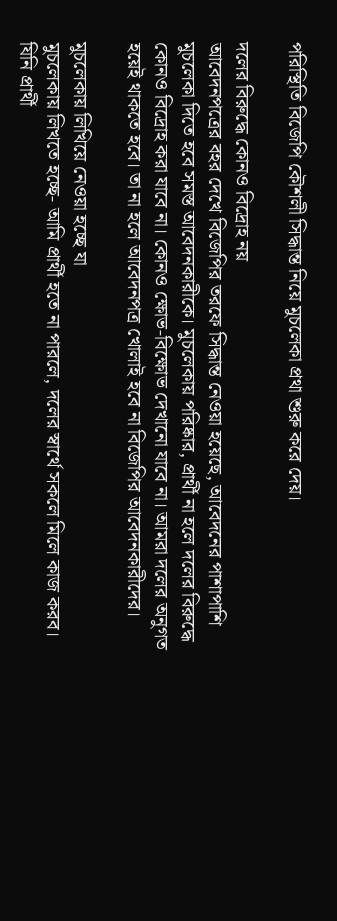পরিস্থিতি বিজেপি কৌশলী সিদ্ধান্ত নিয়ে মুচলেকা প্রথা শুরু করে দেয়।

দলের বিরুদ্ধে কোনও বিদ্রোহ নয়
আবেদনপত্রের বহর দেখে বিজেপির তরফে সিদ্ধান্ত নেওয়া হয়েছে, আবেদনের পাশাপাশি মুচলেকা দিতে হবে সমস্ত আবেদনকারীকে। মুচলেকায় পরিষ্কার, প্রার্থী না হলে দলের বিরুদ্ধে কোনও বিদ্রোহ করা যাবে না। কোনও ক্ষোভ-বিক্ষোভ দেখানো যাবে না। আমরা দলের অনুগত হয়েই থাকতে হবে। তা না হলে আবেদনপত্র খোলাই হবে না বিজেপির আবেদনকারীদের।

মুচলেকায় লিখিয়ে নেওয়া হচ্ছে যা
মুচলেকায় লিখতে হচ্ছে- আমি প্রার্থী হতে না পারলে, দলের স্বার্থে সকলে মিলে কাজ করব। যিনি প্রার্থী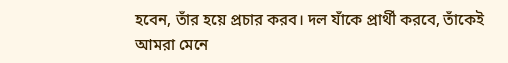হবেন, তাঁর হয়ে প্রচার করব। দল যাঁকে প্রার্থী করবে, তাঁকেই আমরা মেনে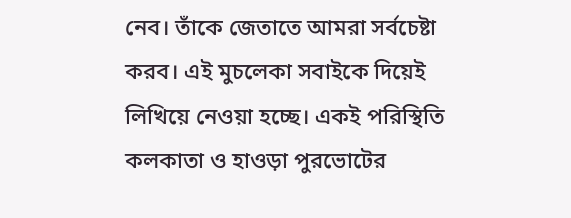নেব। তাঁকে জেতাতে আমরা সর্বচেষ্টা করব। এই মুচলেকা সবাইকে দিয়েই লিখিয়ে নেওয়া হচ্ছে। একই পরিস্থিতি কলকাতা ও হাওড়া পুরভোটের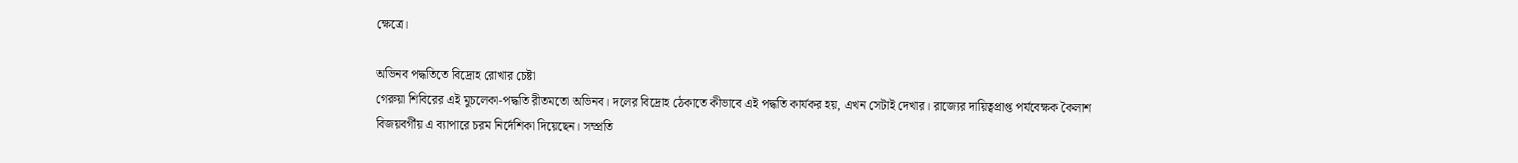ক্ষেত্রে।

অভিনব পদ্ধতিতে বিদ্রোহ রোখার চেষ্টা
গেরুয়া শিবিরের এই মুচলেকা-পদ্ধতি রীতমতো অভিনব। দলের বিদ্রোহ ঠেকাতে কীভাবে এই পদ্ধতি কার্যকর হয়, এখন সেটাই দেখার। রাজ্যের দায়িত্বপ্রাপ্ত পর্যবেক্ষক কৈলাশ বিজয়বর্গীয় এ ব্যাপারে চরম নির্দেশিকা দিয়েছেন। সম্প্রতি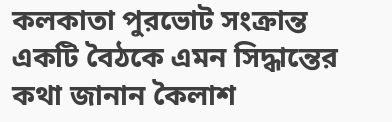কলকাতা পুরভোট সংক্রান্ত একটি বৈঠকে এমন সিদ্ধান্তের কথা জানান কৈলাশ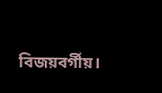বিজয়বর্গীয়।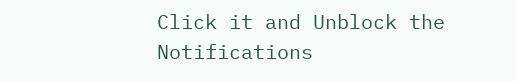Click it and Unblock the Notifications